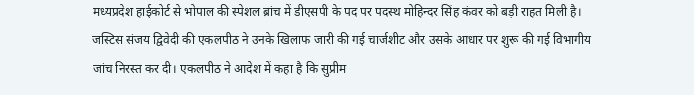मध्यप्रदेश हाईकोर्ट से भोपाल की स्पेशल ब्रांच में डीएसपी के पद पर पदस्थ मोहिन्दर सिंह कंवर को बड़ी राहत मिली है। जस्टिस संजय द्विवेदी की एकलपीठ ने उनके खिलाफ जारी की गई चार्जशीट और उसके आधार पर शुरू की गई विभागीय जांच निरस्त कर दी। एकलपीठ ने आदेश में कहा है कि सुप्रीम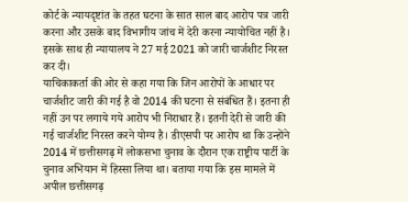कोर्ट के न्यायदृष्टांत के तहत घटना के सात साल बाद आरोप पत्र जारी करना और उसके बाद विभागीय जांच में देरी करना न्यायोचित नहीं है। इसके साथ ही न्यायालय ने 27 मई 2021 को जारी चार्जशीट निरस्त कर दी।
याचिकाकर्ता की ओर से कहा गया कि जिन आरोपों के आधार पर चार्जशीट जारी की गई है वो 2014 की घटना से संबंधित हैं। इतना ही नहीं उन पर लगाये गये आरोप भी निराधार हैं। इतनी देरी से जारी की गई चार्जशीट निरस्त करने योग्य है। डीएसपी पर आरोप था कि उन्होंने 2014 में छत्तीसगढ़ में लोकसभा चुनाव के दौरान एक राष्ट्रीय पार्टी के चुनाव अभियान में हिस्सा लिया था। बताया गया कि इस मामले में अपील छत्तीसगढ़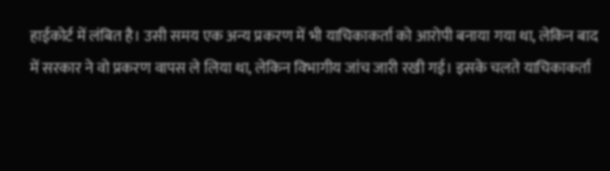हाईकोर्ट में लंबित है। उसी समय एक अन्य प्रकरण में भी याचिकाकर्ता को आरोपी बनाया गया था, लेकिन बाद में सरकार ने वो प्रकरण वापस ले लिया था, लेकिन विभागीय जांच जारी रखी गई। इसके चलते याचिकाकर्ता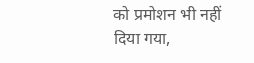को प्रमोशन भी नहीं दिया गया,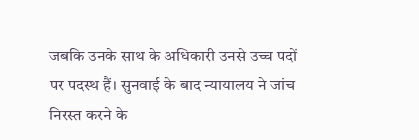जबकि उनके साथ के अधिकारी उनसे उच्च पदों पर पदस्थ हैं। सुनवाई के बाद न्यायालय ने जांच निरस्त करने के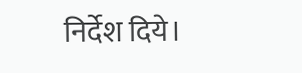निर्देश दिये।